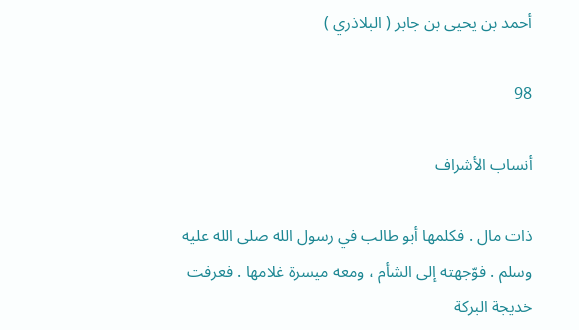أحمد بن يحيى بن جابر ( البلاذري )

98

أنساب الأشراف

ذات مال . فكلمها أبو طالب في رسول الله صلى الله عليه وسلم . فوّجهته إلى الشأم ، ومعه ميسرة غلامها . فعرفت خديجة البركة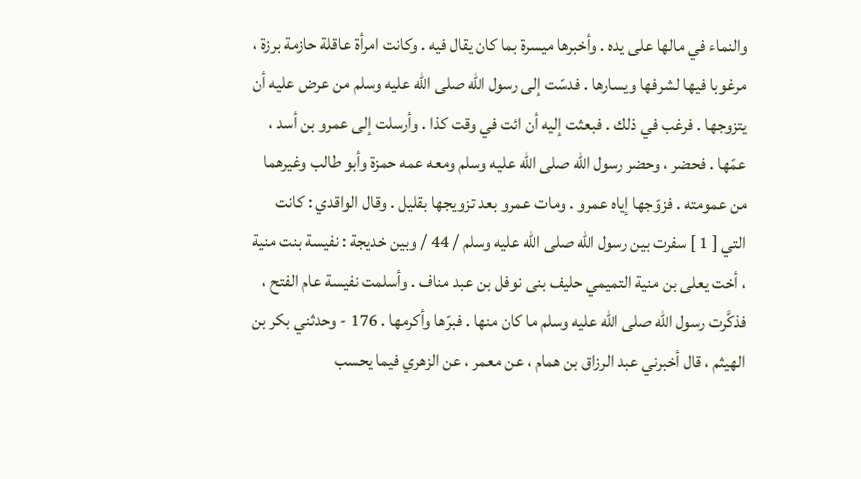والنماء في مالها على يده . وأخبرها ميسرة بما كان يقال فيه . وكانت امرأة عاقلة حازمة برزة ، مرغوبا فيها لشرفها ويسارها . فدسّت إلى رسول الله صلى الله عليه وسلم من عرض عليه أن يتزوجها . فرغب في ذلك . فبعثت إليه أن ائت في وقت كذا . وأرسلت إلى عمرو بن أسد ، عمّها . فحضر ، وحضر رسول الله صلى الله عليه وسلم ومعه عمه حمزة وأبو طالب وغيرهما من عمومته . فزوّجها إياه عمرو . ومات عمرو بعد تزويجها بقليل . وقال الواقدي : كانت التي [ 1 ] سفرت بين رسول الله صلى الله عليه وسلم / 44 / وبين خديجة : نفيسة بنت منية ، أخت يعلى بن منية التميمي حليف بنى نوفل بن عبد مناف . وأسلمت نفيسة عام الفتح ، فذكَّرت رسول الله صلى الله عليه وسلم ما كان منها . فبرّها وأكرمها . 176 - وحدثني بكر بن الهيثم ، قال أخبرني عبد الرزاق بن همام ، عن معمر ، عن الزهري فيما يحسب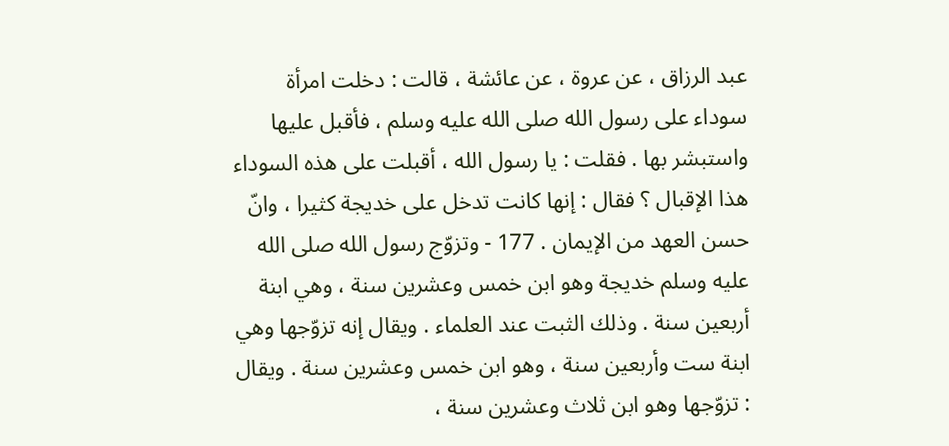عبد الرزاق ، عن عروة ، عن عائشة ، قالت : دخلت امرأة سوداء على رسول الله صلى الله عليه وسلم ، فأقبل عليها واستبشر بها . فقلت : يا رسول الله ، أقبلت على هذه السوداء هذا الإقبال ؟ فقال : إنها كانت تدخل على خديجة كثيرا ، وانّ حسن العهد من الإيمان . 177 - وتزوّج رسول الله صلى الله عليه وسلم خديجة وهو ابن خمس وعشرين سنة ، وهي ابنة أربعين سنة . وذلك الثبت عند العلماء . ويقال إنه تزوّجها وهي ابنة ست وأربعين سنة ، وهو ابن خمس وعشرين سنة . ويقال : تزوّجها وهو ابن ثلاث وعشرين سنة ،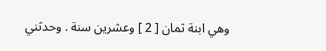وهي ابنة ثمان [ 2 ] وعشرين سنة . وحدثني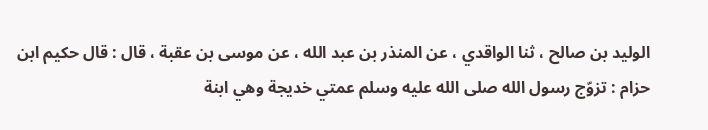الوليد بن صالح ، ثنا الواقدي ، عن المنذر بن عبد الله ، عن موسى بن عقبة ، قال : قال حكيم ابن حزام : تزوّج رسول الله صلى الله عليه وسلم عمتي خديجة وهي ابنة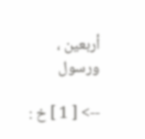أربعين ، ورسول

--> [ 1 ] خ :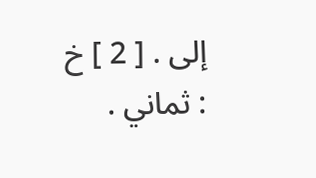إلى . [ 2 ] خ : ثماني .